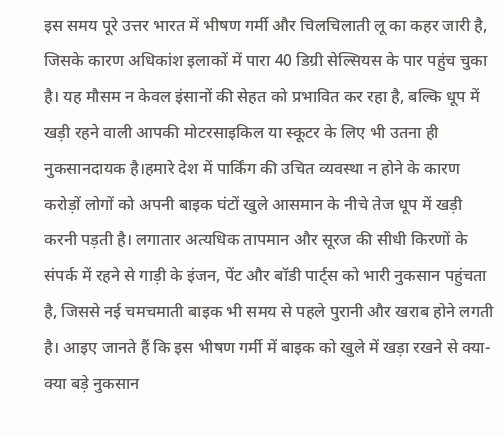इस समय पूरे उत्तर भारत में भीषण गर्मी और चिलचिलाती लू का कहर जारी है, जिसके कारण अधिकांश इलाकों में पारा 40 डिग्री सेल्सियस के पार पहुंच चुका है। यह मौसम न केवल इंसानों की सेहत को प्रभावित कर रहा है, बल्कि धूप में खड़ी रहने वाली आपकी मोटरसाइकिल या स्कूटर के लिए भी उतना ही नुकसानदायक है।हमारे देश में पार्किंग की उचित व्यवस्था न होने के कारण करोड़ों लोगों को अपनी बाइक घंटों खुले आसमान के नीचे तेज धूप में खड़ी करनी पड़ती है। लगातार अत्यधिक तापमान और सूरज की सीधी किरणों के संपर्क में रहने से गाड़ी के इंजन, पेंट और बॉडी पार्ट्स को भारी नुकसान पहुंचता है, जिससे नई चमचमाती बाइक भी समय से पहले पुरानी और खराब होने लगती है। आइए जानते हैं कि इस भीषण गर्मी में बाइक को खुले में खड़ा रखने से क्या-क्या बड़े नुकसान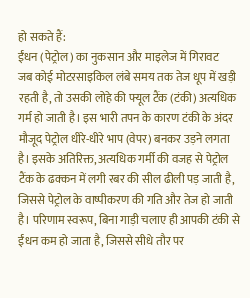हो सकते हैं:
ईंधन (पेट्रोल) का नुकसान और माइलेज में गिरावट
जब कोई मोटरसाइकिल लंबे समय तक तेज धूप में खड़ी रहती है, तो उसकी लोहे की फ्यूल टैंक (टंकी) अत्यधिक गर्म हो जाती है। इस भारी तपन के कारण टंकी के अंदर मौजूद पेट्रोल धीरे-धीरे भाप (वेपर) बनकर उड़ने लगता है। इसके अतिरिक्त, अत्यधिक गर्मी की वजह से पेट्रोल टैंक के ढक्कन में लगी रबर की सील ढीली पड़ जाती है, जिससे पेट्रोल के वाष्पीकरण की गति और तेज हो जाती है। परिणाम स्वरूप, बिना गाड़ी चलाए ही आपकी टंकी से ईंधन कम हो जाता है, जिससे सीधे तौर पर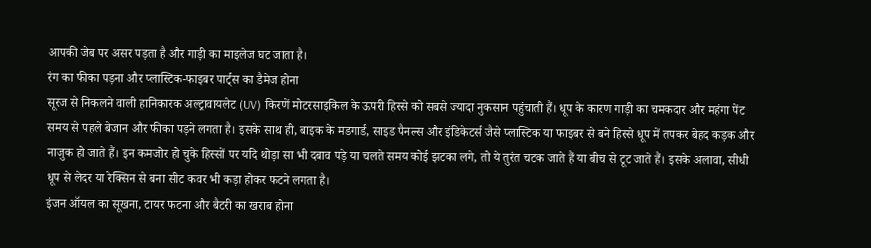आपकी जेब पर असर पड़ता है और गाड़ी का माइलेज घट जाता है।
रंग का फीका पड़ना और प्लास्टिक-फाइबर पार्ट्स का डैमेज होना
सूरज से निकलने वाली हानिकारक अल्ट्रावायलेट (UV) किरणें मोटरसाइकिल के ऊपरी हिस्से को सबसे ज्यादा नुकसान पहुंचाती हैं। धूप के कारण गाड़ी का चमकदार और महंगा पेंट समय से पहले बेजान और फीका पड़ने लगता है। इसके साथ ही, बाइक के मडगार्ड, साइड पैनल्स और इंडिकेटर्स जैसे प्लास्टिक या फाइबर से बने हिस्से धूप में तपकर बेहद कड़क और नाजुक हो जाते हैं। इन कमजोर हो चुके हिस्सों पर यदि थोड़ा सा भी दबाव पड़े या चलते समय कोई झटका लगे, तो ये तुरंत चटक जाते हैं या बीच से टूट जाते हैं। इसके अलावा, सीधी धूप से लेदर या रेक्सिन से बना सीट कवर भी कड़ा होकर फटने लगता है।
इंजन ऑयल का सूखना, टायर फटना और बैटरी का खराब होना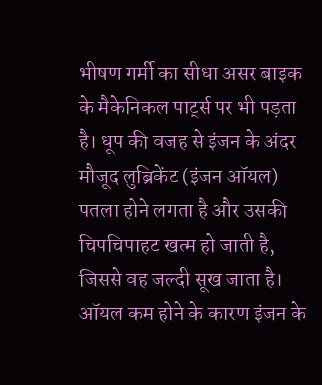भीषण गर्मी का सीधा असर बाइक के मैकेनिकल पार्ट्स पर भी पड़ता है। धूप की वजह से इंजन के अंदर मौजूद लुब्रिकेंट (इंजन ऑयल) पतला होने लगता है और उसकी चिपचिपाहट खत्म हो जाती है, जिससे वह जल्दी सूख जाता है। ऑयल कम होने के कारण इंजन के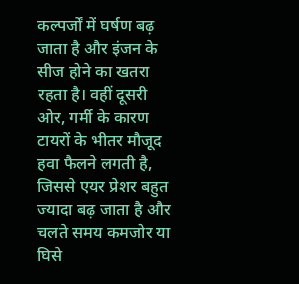कल्पर्जों में घर्षण बढ़ जाता है और इंजन के सीज होने का खतरा रहता है। वहीं दूसरी ओर, गर्मी के कारण टायरों के भीतर मौजूद हवा फैलने लगती है, जिससे एयर प्रेशर बहुत ज्यादा बढ़ जाता है और चलते समय कमजोर या घिसे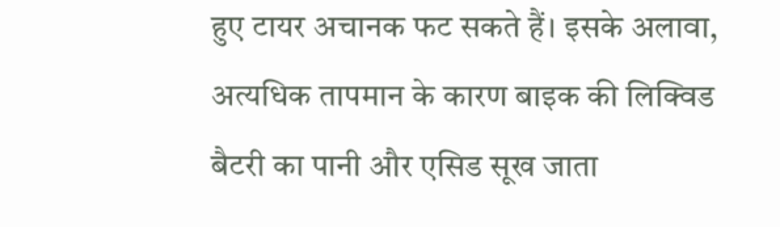हुए टायर अचानक फट सकते हैं। इसके अलावा, अत्यधिक तापमान के कारण बाइक की लिक्विड बैटरी का पानी और एसिड सूख जाता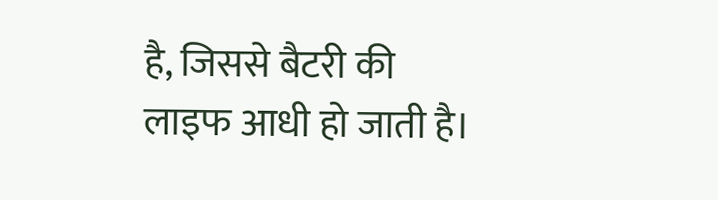है, जिससे बैटरी की लाइफ आधी हो जाती है।